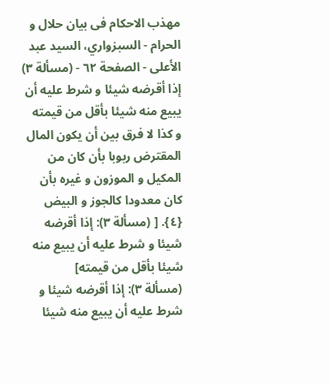مهذب الاحکام فی بیان حلال و الحرام - السبزواري، السيد عبد الأعلى - الصفحة ٦٢ - (مسألة ٣) إذا أقرضه شیئا و شرط علیه أن یبیع منه شیئا بأقل من قیمته
و کذا لا فرق بین أن یکون المال المقترض ربوبا بأن کان من المکیل و الموزون و غیره بأن کان معدودا کالجوز و البیض {٤}. [ (مسألة ٣): إذا أقرضه شیئا و شرط علیه أن یبیع منه شیئا بأقل من قیمته]
(مسألة ٣): إذا أقرضه شیئا و شرط علیه أن یبیع منه شیئا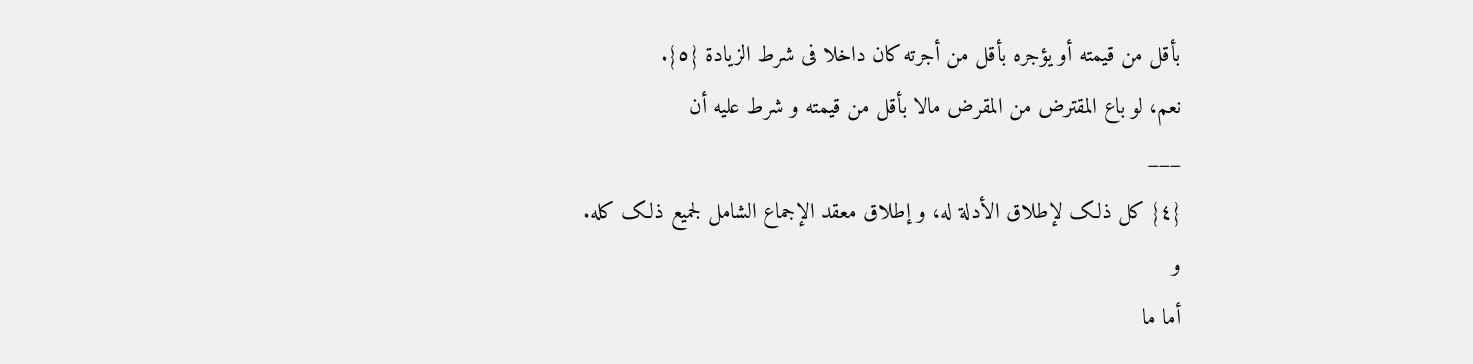بأقل من قیمته أو یؤجره بأقل من أجرته کان داخلا فی شرط الزیادة {٥}.
نعم، لو باع المقترض من المقرض مالا بأقل من قیمته و شرط علیه أن
___
{٤} کل ذلک لإطلاق الأدلة له، و إطلاق معقد الإجماع الشامل لجمیع ذلک کله.
و
أما ما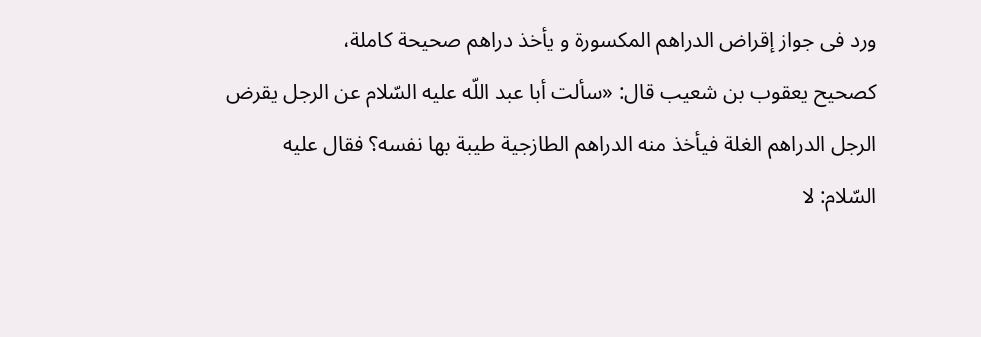ورد فی جواز إقراض الدراهم المکسورة و یأخذ دراهم صحیحة کاملة،
کصحیح یعقوب بن شعیب قال: «سألت أبا عبد اللّه علیه السّلام عن الرجل یقرض
الرجل الدراهم الغلة فیأخذ منه الدراهم الطازجیة طیبة بها نفسه؟ فقال علیه
السّلام: لا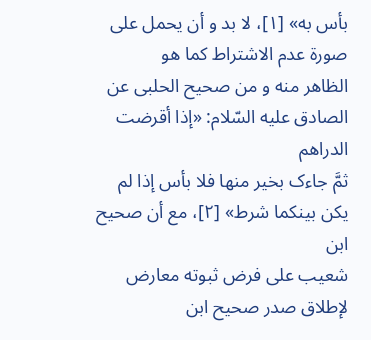بأس به» [١]، لا بد و أن یحمل علی صورة عدم الاشتراط کما هو
الظاهر منه و من صحیح الحلبی عن الصادق علیه السّلام: «إذا أقرضت الدراهم
ثمَّ جاءک بخیر منها فلا بأس إذا لم یکن بینکما شرط» [٢]، مع أن صحیح ابن
شعیب علی فرض ثبوته معارض لإطلاق صدر صحیح ابن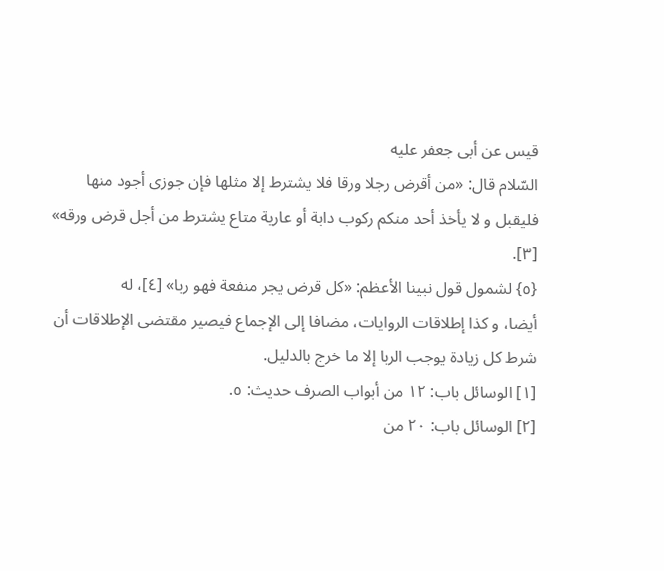قیس عن أبی جعفر علیه
السّلام قال: «من أقرض رجلا ورقا فلا یشترط إلا مثلها فإن جوزی أجود منها
فلیقبل و لا یأخذ أحد منکم رکوب دابة أو عاریة متاع یشترط من أجل قرض ورقه»
[٣].
{٥} لشمول قول نبینا الأعظم: «کل قرض یجر منفعة فهو ربا» [٤]، له
أیضا، و کذا إطلاقات الروایات، مضافا إلی الإجماع فیصیر مقتضی الإطلاقات أن
شرط کل زیادة یوجب الربا إلا ما خرج بالدلیل.
[١] الوسائل باب: ١٢ من أبواب الصرف حدیث: ٥.
[٢] الوسائل باب: ٢٠ من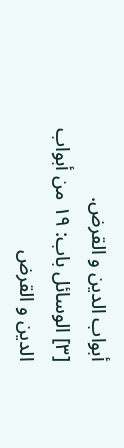أبواب الدین و القرض.
[٣] الوسائل باب: ١٩ من أبواب الدین و القرض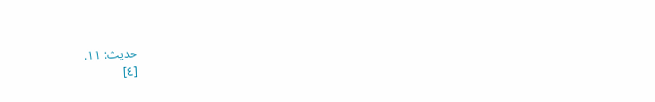حدیث: ١١.
[٤]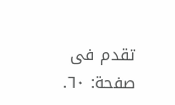تقدم فی صفحة: ٦٠.